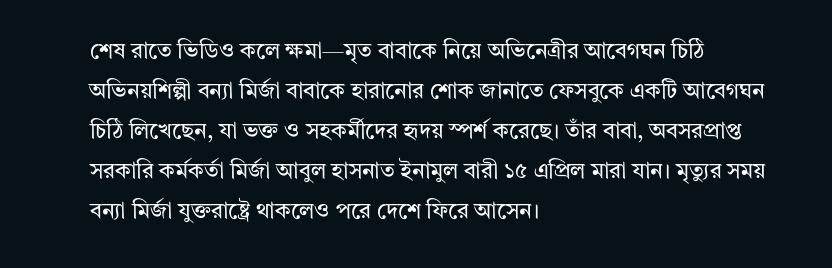শেষ রাতে ভিডিও কলে ক্ষমা—মৃত বাবাকে নিয়ে অভিনেত্রীর আবেগঘন চিঠি
অভিনয়শিল্পী বন্যা মির্জা বাবাকে হারানোর শোক জানাতে ফেসবুকে একটি আবেগঘন চিঠি লিখেছেন, যা ভক্ত ও সহকর্মীদের হৃদয় স্পর্শ করেছে। তাঁর বাবা, অবসরপ্রাপ্ত সরকারি কর্মকর্তা মির্জা আবুল হাসনাত ইনামুল বারী ১৫ এপ্রিল মারা যান। মৃত্যুর সময় বন্যা মির্জা যুক্তরাষ্ট্রে থাকলেও পরে দেশে ফিরে আসেন।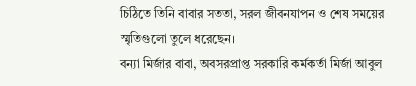চিঠিতে তিনি বাবার সততা, সরল জীবনযাপন ও শেষ সময়ের স্মৃতিগুলো তুলে ধরেছেন।
বন্যা মির্জার বাবা, অবসরপ্রাপ্ত সরকারি কর্মকর্তা মির্জা আবুল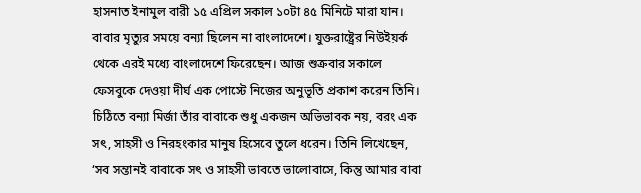হাসনাত ইনামুল বারী ১৫ এপ্রিল সকাল ১০টা ৪৫ মিনিটে মারা যান। বাবার মৃত্যুর সময়ে বন্যা ছিলেন না বাংলাদেশে। যুক্তরাষ্ট্রের নিউইয়র্ক থেকে এরই মধ্যে বাংলাদেশে ফিরেছেন। আজ শুক্রবার সকালে ফেসবুকে দেওয়া দীর্ঘ এক পোস্টে নিজের অনুভূতি প্রকাশ করেন তিনি।
চিঠিতে বন্যা মির্জা তাঁর বাবাকে শুধু একজন অভিভাবক নয়, বরং এক সৎ, সাহসী ও নিরহংকার মানুষ হিসেবে তুলে ধরেন। তিনি লিখেছেন, ‘সব সন্তানই বাবাকে সৎ ও সাহসী ভাবতে ভালোবাসে, কিন্তু আমার বাবা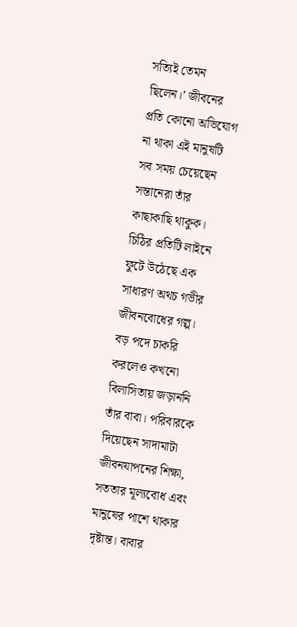সত্যিই তেমন ছিলেন।’ জীবনের প্রতি কোনো অভিযোগ না থাকা এই মানুষটি সব সময় চেয়েছেন সন্তানেরা তাঁর কাছাকাছি থাকুক।
চিঠির প্রতিটি লাইনে ফুটে উঠেছে এক সাধারণ অথচ গভীর জীবনবোধের গল্প। বড় পদে চাকরি করলেও কখনো বিলাসিতায় জড়াননি তাঁর বাবা। পরিবারকে দিয়েছেন সাদামাটা জীবনযাপনের শিক্ষা, সততার মূল্যবোধ এবং মানুষের পাশে থাকার দৃষ্টান্ত। বাবার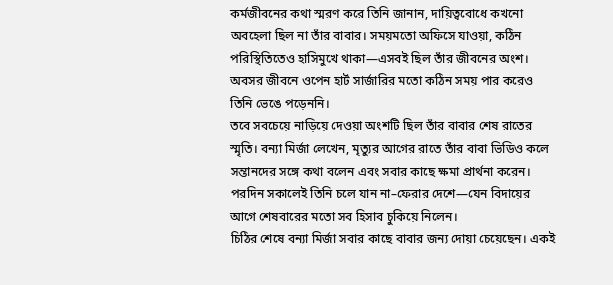কর্মজীবনের কথা স্মরণ করে তিনি জানান, দায়িত্ববোধে কখনো অবহেলা ছিল না তাঁর বাবার। সময়মতো অফিসে যাওয়া, কঠিন পরিস্থিতিতেও হাসিমুখে থাকা—এসবই ছিল তাঁর জীবনের অংশ। অবসর জীবনে ওপেন হার্ট সার্জারির মতো কঠিন সময় পার করেও তিনি ভেঙে পড়েননি।
তবে সবচেয়ে নাড়িয়ে দেওয়া অংশটি ছিল তাঁর বাবার শেষ রাতের স্মৃতি। বন্যা মির্জা লেখেন, মৃত্যুর আগের রাতে তাঁর বাবা ভিডিও কলে সন্তানদের সঙ্গে কথা বলেন এবং সবার কাছে ক্ষমা প্রার্থনা করেন। পরদিন সকালেই তিনি চলে যান না–ফেরার দেশে—যেন বিদায়ের আগে শেষবারের মতো সব হিসাব চুকিয়ে নিলেন।
চিঠির শেষে বন্যা মির্জা সবার কাছে বাবার জন্য দোয়া চেয়েছেন। একই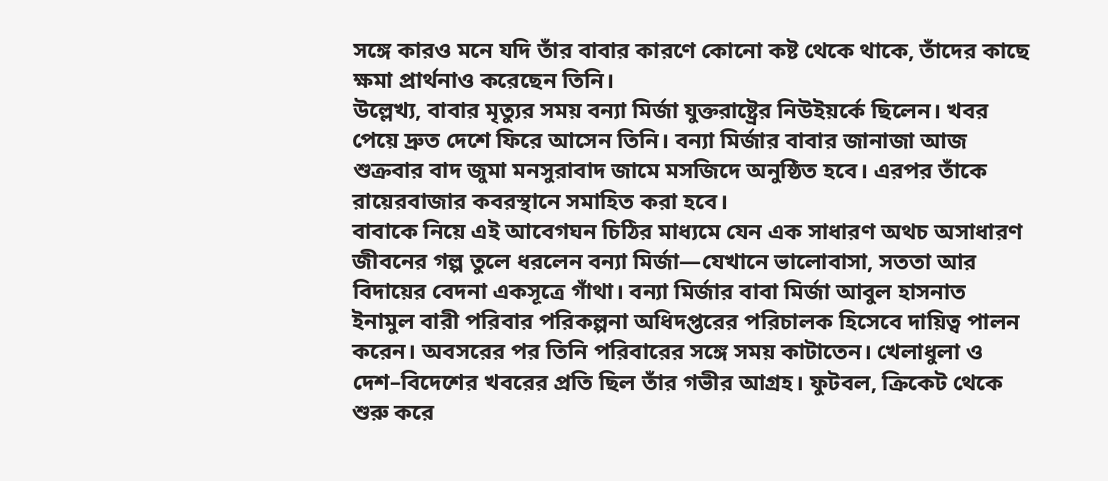সঙ্গে কারও মনে যদি তাঁর বাবার কারণে কোনো কষ্ট থেকে থাকে, তাঁদের কাছে ক্ষমা প্রার্থনাও করেছেন তিনি।
উল্লেখ্য, বাবার মৃত্যুর সময় বন্যা মির্জা যুক্তরাষ্ট্রের নিউইয়র্কে ছিলেন। খবর পেয়ে দ্রুত দেশে ফিরে আসেন তিনি। বন্যা মির্জার বাবার জানাজা আজ শুক্রবার বাদ জুমা মনসুরাবাদ জামে মসজিদে অনুষ্ঠিত হবে। এরপর তাঁকে রায়েরবাজার কবরস্থানে সমাহিত করা হবে।
বাবাকে নিয়ে এই আবেগঘন চিঠির মাধ্যমে যেন এক সাধারণ অথচ অসাধারণ জীবনের গল্প তুলে ধরলেন বন্যা মির্জা—যেখানে ভালোবাসা, সততা আর বিদায়ের বেদনা একসূত্রে গাঁথা। বন্যা মির্জার বাবা মির্জা আবুল হাসনাত ইনামুল বারী পরিবার পরিকল্পনা অধিদপ্তরের পরিচালক হিসেবে দায়িত্ব পালন করেন। অবসরের পর তিনি পরিবারের সঙ্গে সময় কাটাতেন। খেলাধুলা ও দেশ–বিদেশের খবরের প্রতি ছিল তাঁর গভীর আগ্রহ। ফুটবল, ক্রিকেট থেকে শুরু করে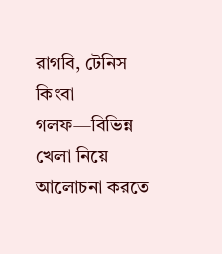রাগবি, টেনিস কিংবা গলফ—বিভিন্ন খেলা নিয়ে আলোচনা করতে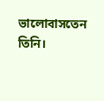ভালোবাসতেন তিনি।